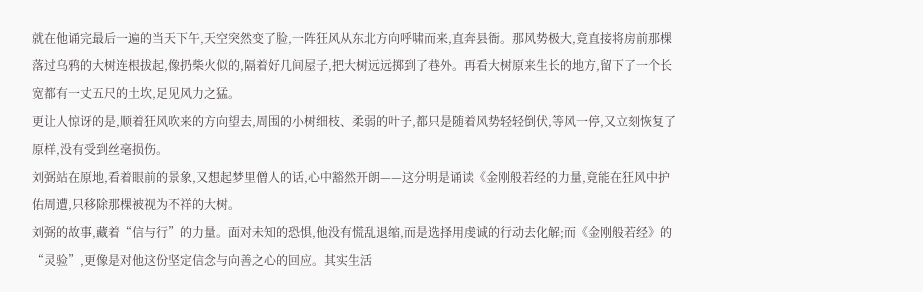就在他诵完最后一遍的当天下午,天空突然变了脸,一阵狂风从东北方向呼啸而来,直奔县衙。那风势极大,竟直接将房前那棵落过乌鸦的大树连根拔起,像扔柴火似的,隔着好几间屋子,把大树远远掷到了巷外。再看大树原来生长的地方,留下了一个长宽都有一丈五尺的土坎,足见风力之猛。
更让人惊讶的是,顺着狂风吹来的方向望去,周围的小树细枝、柔弱的叶子,都只是随着风势轻轻倒伏,等风一停,又立刻恢复了原样,没有受到丝毫损伤。
刘弼站在原地,看着眼前的景象,又想起梦里僧人的话,心中豁然开朗——这分明是诵读《金刚般若经的力量,竟能在狂风中护佑周遭,只移除那棵被视为不祥的大树。
刘弼的故事,藏着“信与行”的力量。面对未知的恐惧,他没有慌乱退缩,而是选择用虔诚的行动去化解;而《金刚般若经》的“灵验”,更像是对他这份坚定信念与向善之心的回应。其实生活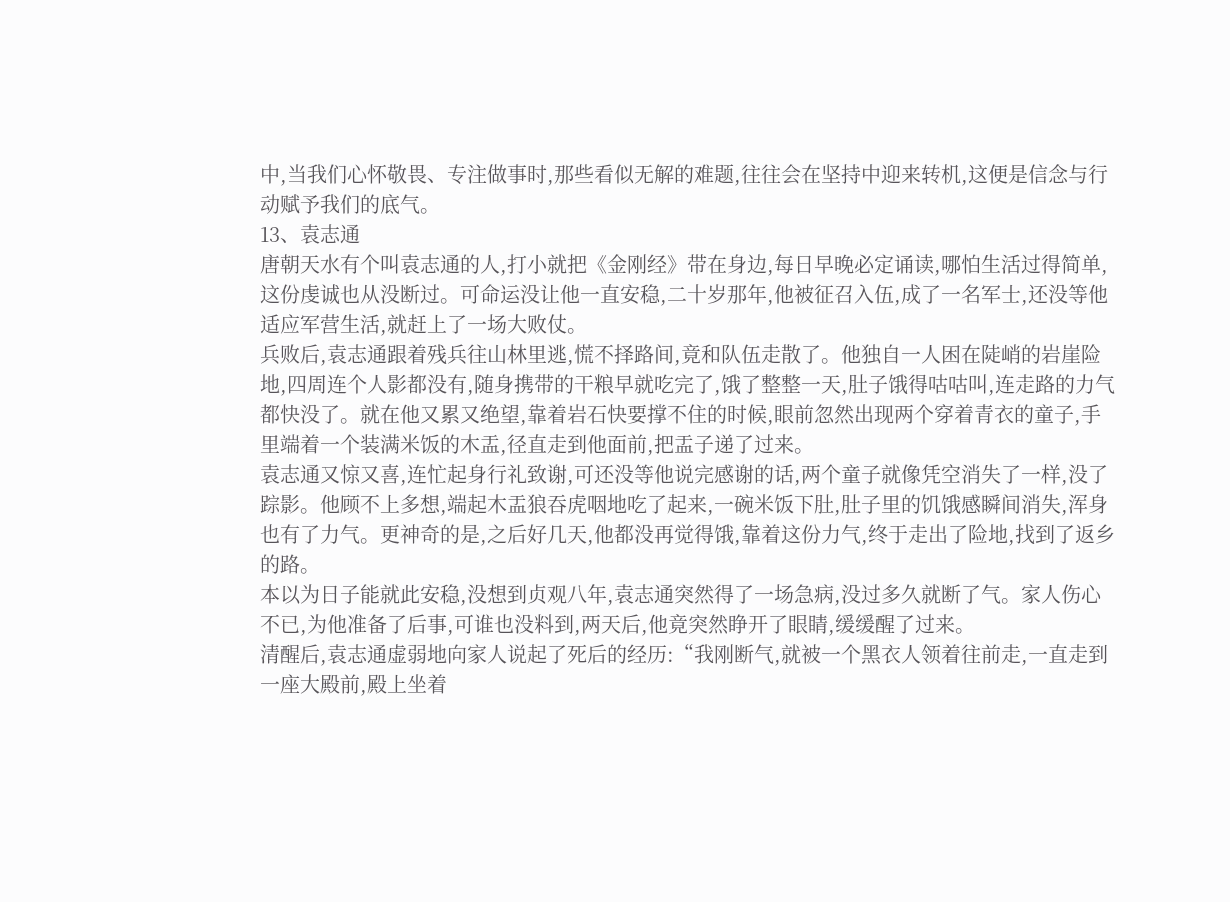中,当我们心怀敬畏、专注做事时,那些看似无解的难题,往往会在坚持中迎来转机,这便是信念与行动赋予我们的底气。
13、袁志通
唐朝天水有个叫袁志通的人,打小就把《金刚经》带在身边,每日早晚必定诵读,哪怕生活过得简单,这份虔诚也从没断过。可命运没让他一直安稳,二十岁那年,他被征召入伍,成了一名军士,还没等他适应军营生活,就赶上了一场大败仗。
兵败后,袁志通跟着残兵往山林里逃,慌不择路间,竟和队伍走散了。他独自一人困在陡峭的岩崖险地,四周连个人影都没有,随身携带的干粮早就吃完了,饿了整整一天,肚子饿得咕咕叫,连走路的力气都快没了。就在他又累又绝望,靠着岩石快要撑不住的时候,眼前忽然出现两个穿着青衣的童子,手里端着一个装满米饭的木盂,径直走到他面前,把盂子递了过来。
袁志通又惊又喜,连忙起身行礼致谢,可还没等他说完感谢的话,两个童子就像凭空消失了一样,没了踪影。他顾不上多想,端起木盂狼吞虎咽地吃了起来,一碗米饭下肚,肚子里的饥饿感瞬间消失,浑身也有了力气。更神奇的是,之后好几天,他都没再觉得饿,靠着这份力气,终于走出了险地,找到了返乡的路。
本以为日子能就此安稳,没想到贞观八年,袁志通突然得了一场急病,没过多久就断了气。家人伤心不已,为他准备了后事,可谁也没料到,两天后,他竟突然睁开了眼睛,缓缓醒了过来。
清醒后,袁志通虚弱地向家人说起了死后的经历:“我刚断气,就被一个黑衣人领着往前走,一直走到一座大殿前,殿上坐着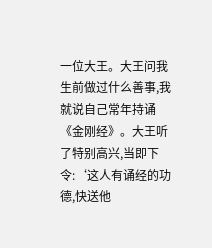一位大王。大王问我生前做过什么善事,我就说自己常年持诵《金刚经》。大王听了特别高兴,当即下令:‘这人有诵经的功德,快送他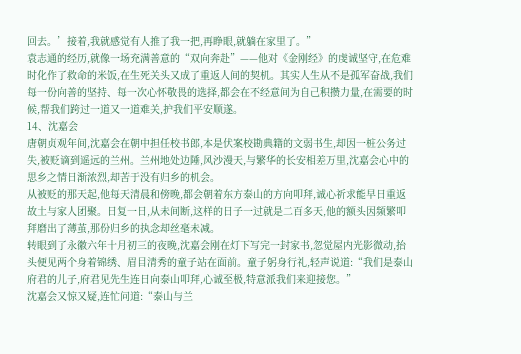回去。’接着,我就感觉有人推了我一把,再睁眼,就躺在家里了。”
袁志通的经历,就像一场充满善意的“双向奔赴”——他对《金刚经》的虔诚坚守,在危难时化作了救命的米饭,在生死关头又成了重返人间的契机。其实人生从不是孤军奋战,我们每一份向善的坚持、每一次心怀敬畏的选择,都会在不经意间为自己积攒力量,在需要的时候,帮我们跨过一道又一道难关,护我们平安顺遂。
14、沈嘉会
唐朝贞观年间,沈嘉会在朝中担任校书郎,本是伏案校勘典籍的文弱书生,却因一桩公务过失,被贬谪到遥远的兰州。兰州地处边陲,风沙漫天,与繁华的长安相差万里,沈嘉会心中的思乡之情日渐浓烈,却苦于没有归乡的机会。
从被贬的那天起,他每天清晨和傍晚,都会朝着东方泰山的方向叩拜,诚心祈求能早日重返故土与家人团聚。日复一日,从未间断,这样的日子一过就是二百多天,他的额头因频繁叩拜磨出了薄茧,那份归乡的执念却丝毫未减。
转眼到了永徽六年十月初三的夜晚,沈嘉会刚在灯下写完一封家书,忽觉屋内光影微动,抬头便见两个身着锦绣、眉目清秀的童子站在面前。童子躬身行礼,轻声说道:“我们是泰山府君的儿子,府君见先生连日向泰山叩拜,心诚至极,特意派我们来迎接您。”
沈嘉会又惊又疑,连忙问道:“泰山与兰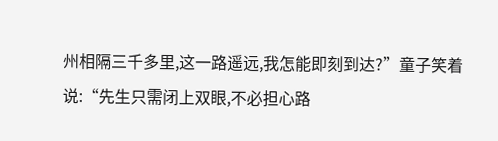州相隔三千多里,这一路遥远,我怎能即刻到达?”童子笑着说:“先生只需闭上双眼,不必担心路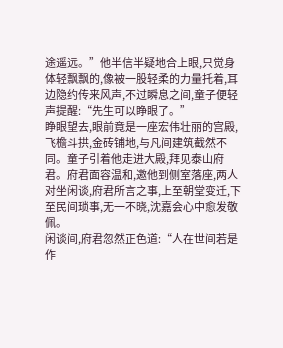途遥远。”他半信半疑地合上眼,只觉身体轻飘飘的,像被一股轻柔的力量托着,耳边隐约传来风声,不过瞬息之间,童子便轻声提醒:“先生可以睁眼了。”
睁眼望去,眼前竟是一座宏伟壮丽的宫殿,飞檐斗拱,金砖铺地,与凡间建筑截然不同。童子引着他走进大殿,拜见泰山府君。府君面容温和,邀他到侧室落座,两人对坐闲谈,府君所言之事,上至朝堂变迁,下至民间琐事,无一不晓,沈嘉会心中愈发敬佩。
闲谈间,府君忽然正色道:“人在世间若是作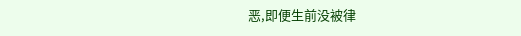恶,即便生前没被律